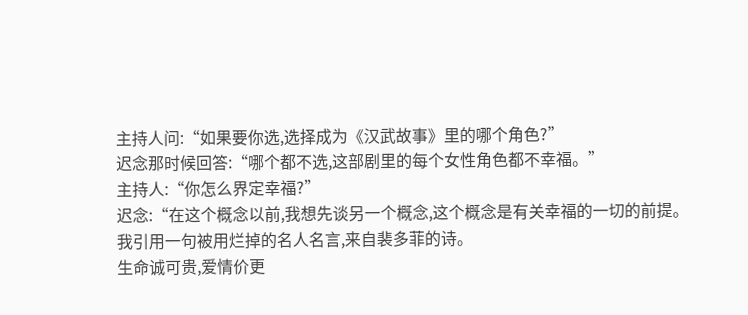主持人问:“如果要你选,选择成为《汉武故事》里的哪个角色?”
迟念那时候回答:“哪个都不选,这部剧里的每个女性角色都不幸福。”
主持人:“你怎么界定幸福?”
迟念:“在这个概念以前,我想先谈另一个概念,这个概念是有关幸福的一切的前提。
我引用一句被用烂掉的名人名言,来自裴多菲的诗。
生命诚可贵,爱情价更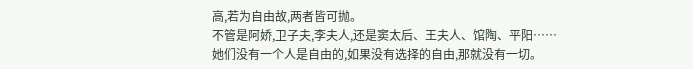高,若为自由故,两者皆可抛。
不管是阿娇,卫子夫,李夫人,还是窦太后、王夫人、馆陶、平阳……
她们没有一个人是自由的,如果没有选择的自由,那就没有一切。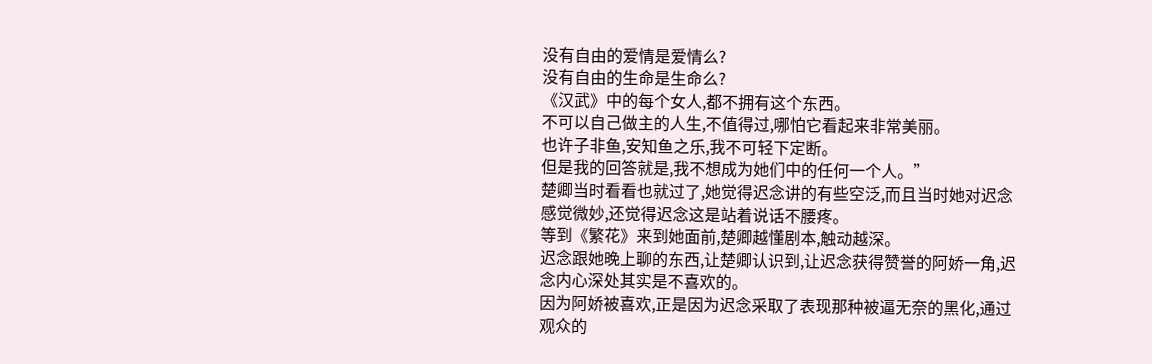没有自由的爱情是爱情么?
没有自由的生命是生命么?
《汉武》中的每个女人,都不拥有这个东西。
不可以自己做主的人生,不值得过,哪怕它看起来非常美丽。
也许子非鱼,安知鱼之乐,我不可轻下定断。
但是我的回答就是,我不想成为她们中的任何一个人。”
楚卿当时看看也就过了,她觉得迟念讲的有些空泛,而且当时她对迟念感觉微妙,还觉得迟念这是站着说话不腰疼。
等到《繁花》来到她面前,楚卿越懂剧本,触动越深。
迟念跟她晚上聊的东西,让楚卿认识到,让迟念获得赞誉的阿娇一角,迟念内心深处其实是不喜欢的。
因为阿娇被喜欢,正是因为迟念采取了表现那种被逼无奈的黑化,通过观众的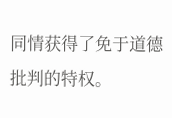同情获得了免于道德批判的特权。